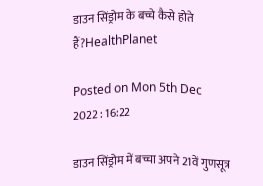डाउन सिंड्रोम के बच्चे कैसे होते हैं?HealthPlanet

Posted on Mon 5th Dec 2022 : 16:22

डाउन सिंड्रोम में बच्चा अपने 21वें गुणसूत्र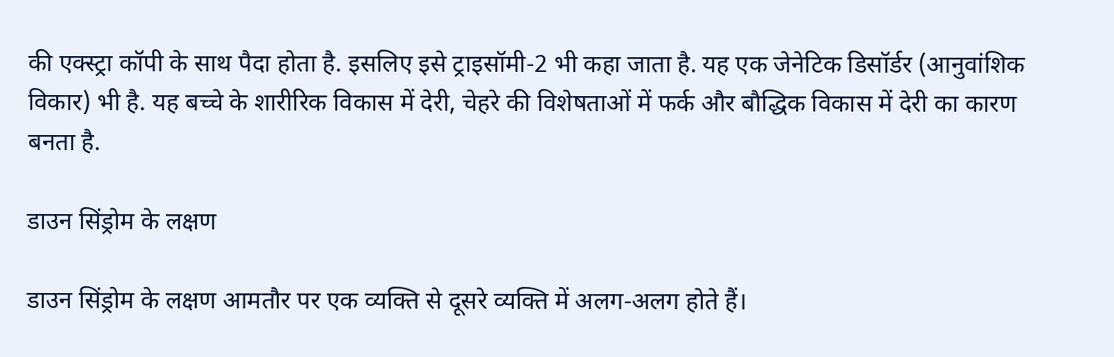की एक्स्ट्रा कॉपी के साथ पैदा होता है. इसलिए इसे ट्राइसॉमी-2 भी कहा जाता है. यह एक जेनेटिक डिसॉर्डर (आनुवांशिक विकार) भी है. यह बच्चे के शारीरिक विकास में देरी, चेहरे की विशेषताओं में फर्क और बौद्धिक विकास में देरी का कारण बनता है.

डाउन सिंड्रोम के लक्षण

डाउन सिंड्रोम के लक्षण आमतौर पर एक व्यक्ति से दूसरे व्यक्ति में अलग-अलग होते हैं।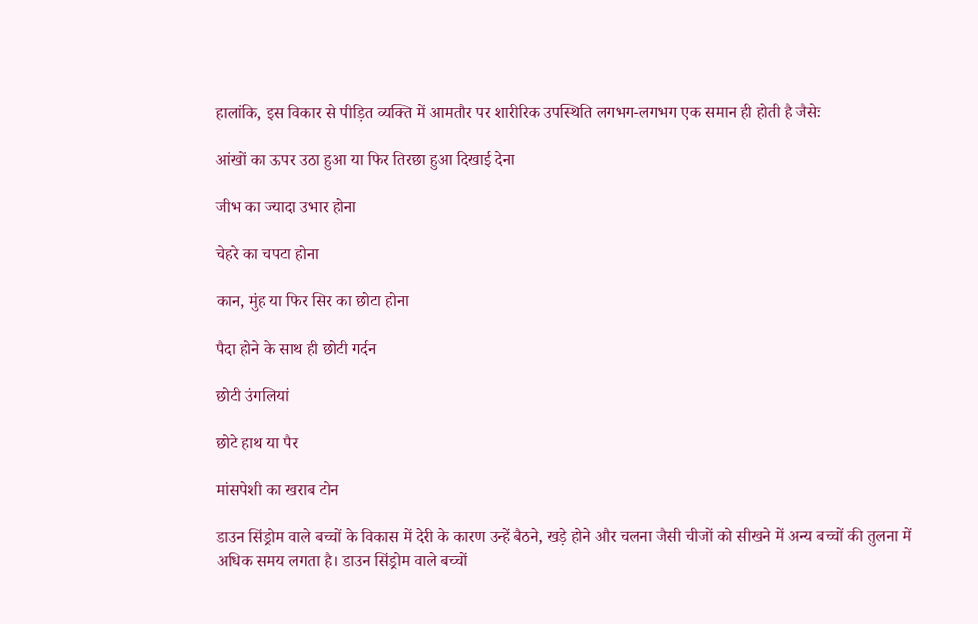हालांकि, इस विकार से पीड़ित व्यक्ति में आमतौर पर शारीरिक उपस्थिति लगभग-लगभग एक समान ही होती है जैसेः

आंखों का ऊपर उठा हुआ या फिर तिरछा हुआ दिखाई देना

जीभ का ज्यादा उभार होना

चेहरे का चपटा होना

कान, मुंह या फिर सिर का छोटा होना

पैदा होने के साथ ही छोटी गर्दन

छोटी उंगलियां

छोटे हाथ या पैर

मांसपेशी का खराब टोन

डाउन सिंड्रोम वाले बच्चों के विकास में देरी के कारण उन्हें बैठने, खड़े होने और चलना जैसी चीजों को सीखने में अन्य बच्चों की तुलना में अधिक समय लगता है। डाउन सिंड्रोम वाले बच्चों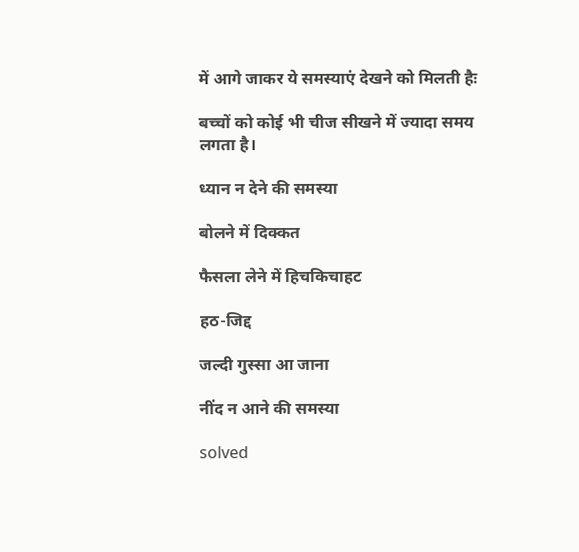में आगे जाकर ये समस्याएं देखने को मिलती हैः

बच्चों को कोई भी चीज सीखने में ज्यादा समय लगता है।

ध्यान न देने की समस्या

बोलने में दिक्कत

फैसला लेने में हिचकिचाहट

हठ-जिद्द

जल्दी गुस्सा आ जाना

नींद न आने की समस्या

solved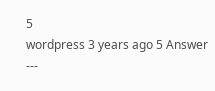5
wordpress 3 years ago 5 Answer
---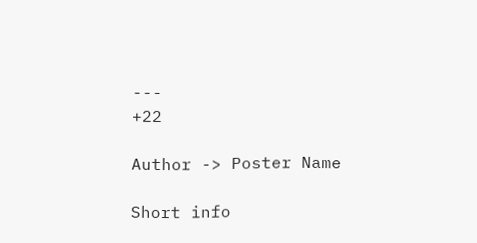---
+22

Author -> Poster Name

Short info